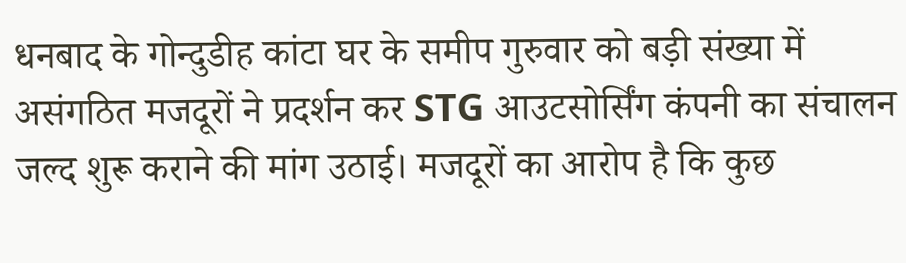धनबाद के गोन्दुडीह कांटा घर के समीप गुरुवार को बड़ी संख्या में असंगठित मजदूरों ने प्रदर्शन कर STG आउटसोर्सिंग कंपनी का संचालन जल्द शुरू कराने की मांग उठाई। मजदूरों का आरोप है कि कुछ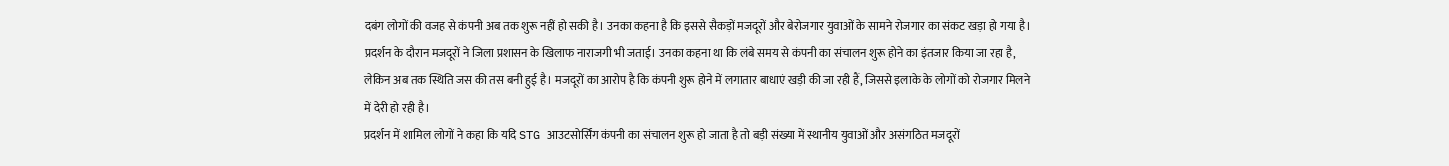दबंग लोगों की वजह से कंपनी अब तक शुरू नहीं हो सकी है। उनका कहना है कि इससे सैकड़ों मजदूरों और बेरोजगार युवाओं के सामने रोजगार का संकट खड़ा हो गया है।
प्रदर्शन के दौरान मजदूरों ने जिला प्रशासन के खिलाफ नाराजगी भी जताई। उनका कहना था कि लंबे समय से कंपनी का संचालन शुरू होने का इंतजार किया जा रहा है, लेकिन अब तक स्थिति जस की तस बनी हुई है। मजदूरों का आरोप है कि कंपनी शुरू होने में लगातार बाधाएं खड़ी की जा रही हैं, जिससे इलाके के लोगों को रोजगार मिलने में देरी हो रही है।
प्रदर्शन में शामिल लोगों ने कहा कि यदि STG आउटसोर्सिंग कंपनी का संचालन शुरू हो जाता है तो बड़ी संख्या में स्थानीय युवाओं और असंगठित मजदूरों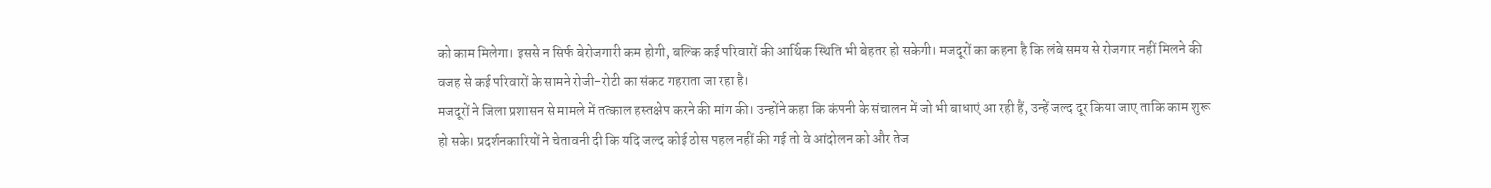को काम मिलेगा। इससे न सिर्फ बेरोजगारी कम होगी, बल्कि कई परिवारों की आर्थिक स्थिति भी बेहतर हो सकेगी। मजदूरों का कहना है कि लंबे समय से रोजगार नहीं मिलने की वजह से कई परिवारों के सामने रोजी-रोटी का संकट गहराता जा रहा है।
मजदूरों ने जिला प्रशासन से मामले में तत्काल हस्तक्षेप करने की मांग की। उन्होंने कहा कि कंपनी के संचालन में जो भी बाधाएं आ रही हैं, उन्हें जल्द दूर किया जाए ताकि काम शुरू हो सके। प्रदर्शनकारियों ने चेतावनी दी कि यदि जल्द कोई ठोस पहल नहीं की गई तो वे आंदोलन को और तेज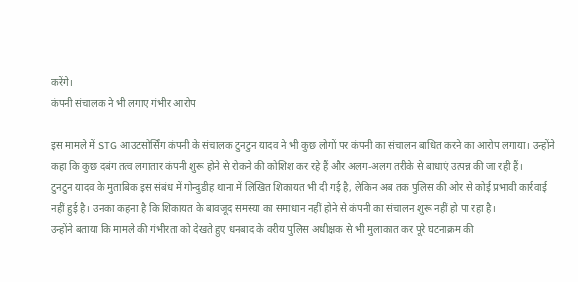करेंगे।
कंपनी संचालक ने भी लगाए गंभीर आरोप

इस मामले में STG आउटसोर्सिंग कंपनी के संचालक टुनटुन यादव ने भी कुछ लोगों पर कंपनी का संचालन बाधित करने का आरोप लगाया। उन्होंने कहा कि कुछ दबंग तत्व लगातार कंपनी शुरू होने से रोकने की कोशिश कर रहे हैं और अलग-अलग तरीके से बाधाएं उत्पन्न की जा रही हैं।
टुनटुन यादव के मुताबिक इस संबंध में गोन्दुडीह थाना में लिखित शिकायत भी दी गई है, लेकिन अब तक पुलिस की ओर से कोई प्रभावी कार्रवाई नहीं हुई है। उनका कहना है कि शिकायत के बावजूद समस्या का समाधान नहीं होने से कंपनी का संचालन शुरू नहीं हो पा रहा है।
उन्होंने बताया कि मामले की गंभीरता को देखते हुए धनबाद के वरीय पुलिस अधीक्षक से भी मुलाकात कर पूरे घटनाक्रम की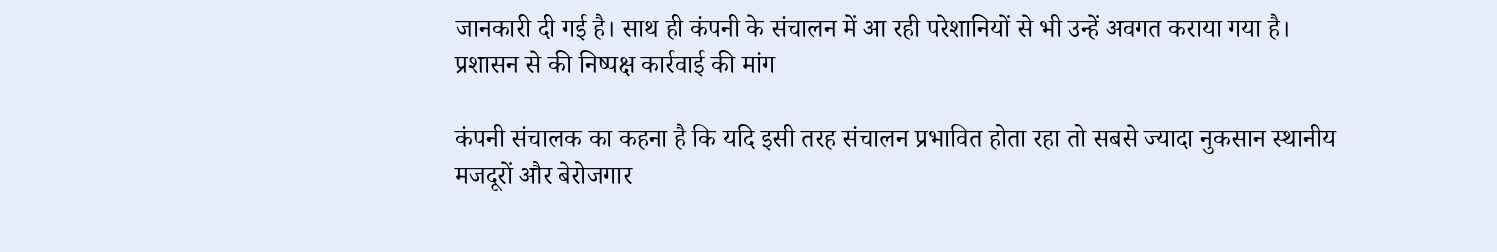जानकारी दी गई है। साथ ही कंपनी के संचालन में आ रही परेशानियों से भी उन्हें अवगत कराया गया है।
प्रशासन से की निष्पक्ष कार्रवाई की मांग

कंपनी संचालक का कहना है कि यदि इसी तरह संचालन प्रभावित होता रहा तो सबसे ज्यादा नुकसान स्थानीय मजदूरों और बेरोजगार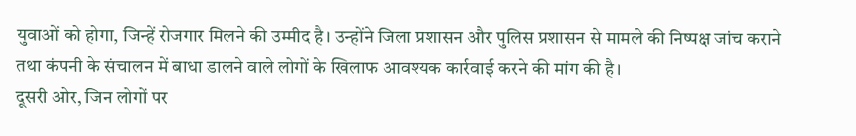युवाओं को होगा, जिन्हें रोजगार मिलने की उम्मीद है। उन्होंने जिला प्रशासन और पुलिस प्रशासन से मामले की निष्पक्ष जांच कराने तथा कंपनी के संचालन में बाधा डालने वाले लोगों के खिलाफ आवश्यक कार्रवाई करने की मांग की है।
दूसरी ओर, जिन लोगों पर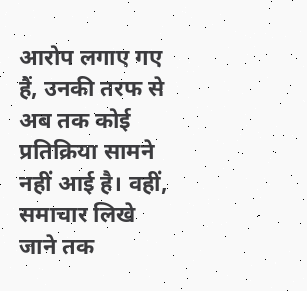आरोप लगाए गए हैं, उनकी तरफ से अब तक कोई प्रतिक्रिया सामने नहीं आई है। वहीं, समाचार लिखे जाने तक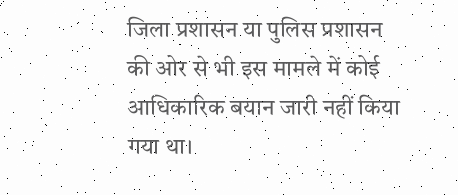जिला प्रशासन या पुलिस प्रशासन की ओर से भी इस मामले में कोई आधिकारिक बयान जारी नहीं किया गया था।